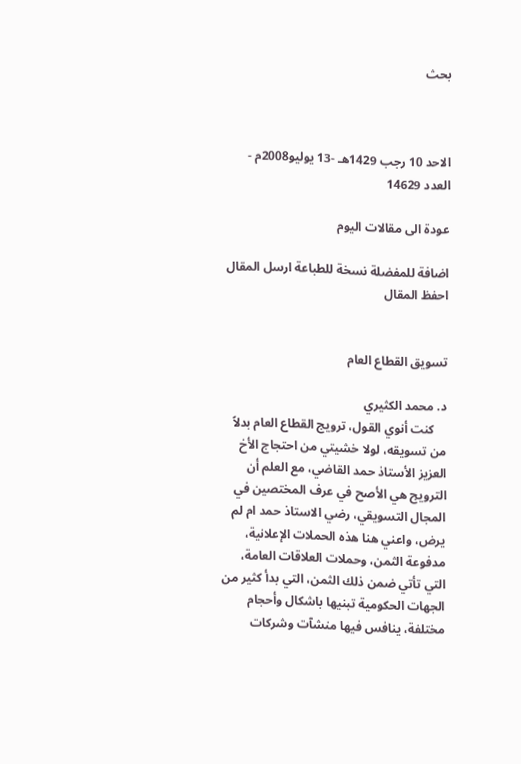بحث



الاحد 10 رجب 1429هـ -13 يوليو2008م - العدد 14629

عودة الى مقالات اليوم

اضافة للمفضلة نسخة للطباعة ارسل المقال احفظ المقال


تسويق القطاع العام

د. محمد الكثيري
    كنت أنوي القول، ترويج القطاع العام بدلاً من تسويقه، لولا خشيتي من احتجاج الأخ العزيز الأستاذ حمد القاضي، مع العلم أن الترويج هي الأصح في عرف المختصين في المجال التسويقي، رضي الاستاذ حمد ام لم يرض، واعني هنا هذه الحملات الإعلانية، مدفوعة الثمن، وحملات العلاقات العامة، التي تأتي ضمن ذلك الثمن، التي بدأ كثير من الجهات الحكومية تبنيها باشكال وأحجام مختلفة، ينافس فيها منشآت وشركات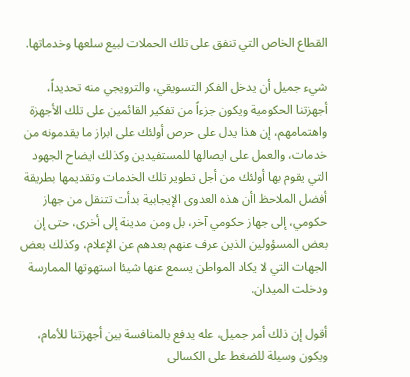القطاع الخاص التي تنفق على تلك الحملات لبيع سلعها وخدماتها.

شيء جميل أن يدخل الفكر التسويقي، والترويجي منه تحديداً، أجهزتنا الحكومية ويكون جزءاً من تفكير القائمين على تلك الأجهزة واهتمامهم، إن هذا يدل على حرص أولئك على ابراز ما يقدمونه من خدمات، والعمل على ايصالها للمستفيدين وكذلك ايضاح الجهود التي يقوم بها أولئك من أجل تطوير تلك الخدمات وتقديمها بطريقة أفضل الملاحظ اأن هذه العدوى الإيجابية بدأت تتنقل من جهاز حكومي، إلى جهاز حكومي آخر، بل ومن مدينة إلى أخرى، حتى إن بعض المسؤولين الذين عرف عنهم بعدهم عن الإعلام، وكذلك بعض الجهات التي لا يكاد المواطن يسمع عنها شيئا استهوتها الممارسة ودخلت الميدان.

أقول إن ذلك أمر جميل، عله يدفع بالمنافسة بين أجهزتنا للأمام، ويكون وسيلة للضغط على الكسالى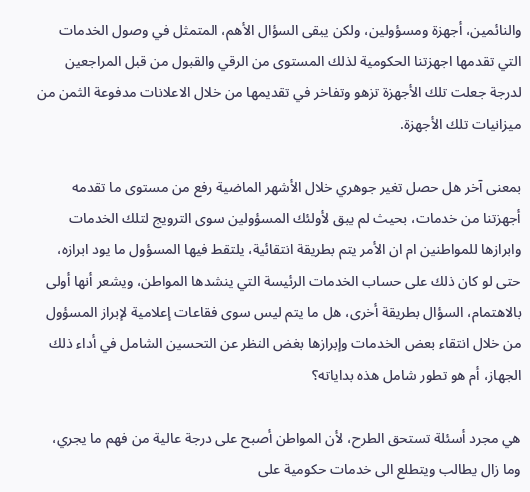والنائمين، أجهزة ومسؤولين، ولكن يبقى السؤال الأهم، المتمثل في وصول الخدمات التي تقدمها اجهزتنا الحكومية لذلك المستوى من الرقي والقبول من قبل المراجعين لدرجة جعلت تلك الأجهزة تزهو وتفاخر في تقديمها من خلال الاعلانات مدفوعة الثمن من ميزانيات تلك الأجهزة.

بمعنى آخر هل حصل تغير جوهري خلال الأشهر الماضية رفع من مستوى ما تقدمه أجهزتنا من خدمات، بحيث لم يبق لأولئك المسؤولين سوى الترويج لتلك الخدمات وابرازها للمواطنين ام ان الأمر يتم بطريقة انتقائية، يلتقط فيها المسؤول ما يود ابرازه، حتى لو كان ذلك على حساب الخدمات الرئيسة التي ينشدها المواطن، ويشعر أنها أولى بالاهتمام، السؤال بطريقة أخرى، هل ما يتم ليس سوى فقاعات إعلامية لإبراز المسؤول من خلال انتقاء بعض الخدمات وإبرازها بغض النظر عن التحسين الشامل في أداء ذلك الجهاز، أم هو تطور شامل هذه بداياته؟

هي مجرد أسئلة تستحق الطرح، لأن المواطن أصبح على درجة عالية من فهم ما يجري، وما زال يطالب ويتطلع الى خدمات حكومية على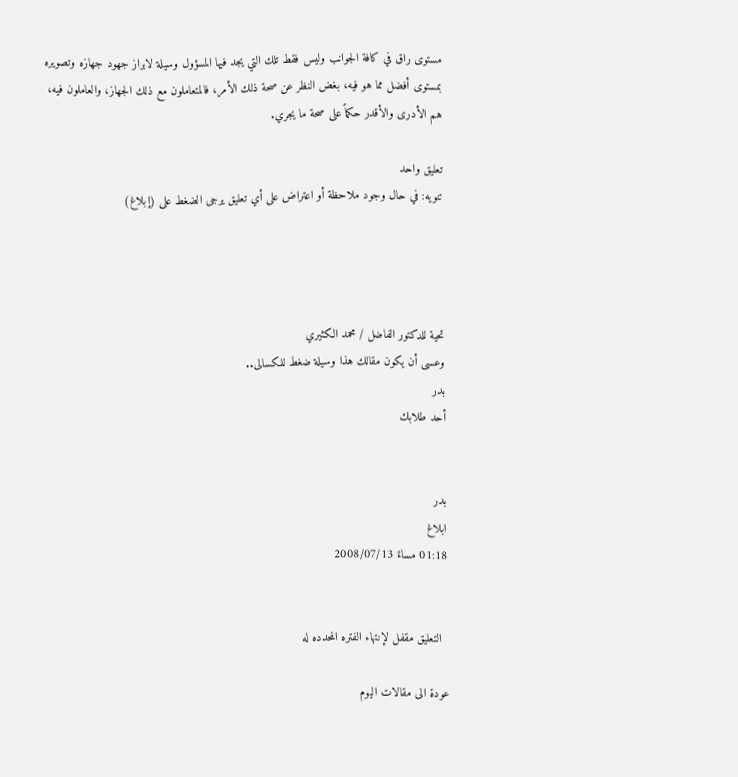مستوى راق في كافة الجوانب وليس فقط تلك التي يجد فيها المسؤول وسيلة لابراز جهود جهازه وتصويره بمستوى أفضل مما هو فيه، بغض النظر عن صحة ذلك الأمر، فالمتعاملون مع ذلك الجهاز، والعاملون فيه، هم الأدرى والأقدر حكماً على صحة ما يجري.

تعليق واحد
تنويه: في حال وجود ملاحظة أو اعتراض على أي تعليق يرجى الضغط على (إبلاغ)




تحية للدكتور الفاضل / محمد الكثيري
وعسى أن يكون مقالك هذا وسيلة ضغط للكسالى..
بدر
أحد طلابك


بدر
ابلاغ
01:18 مساءً 2008/07/13


  التعليق مقفل لإنتهاء الفتره المحدده له

عودة الى مقالات اليوم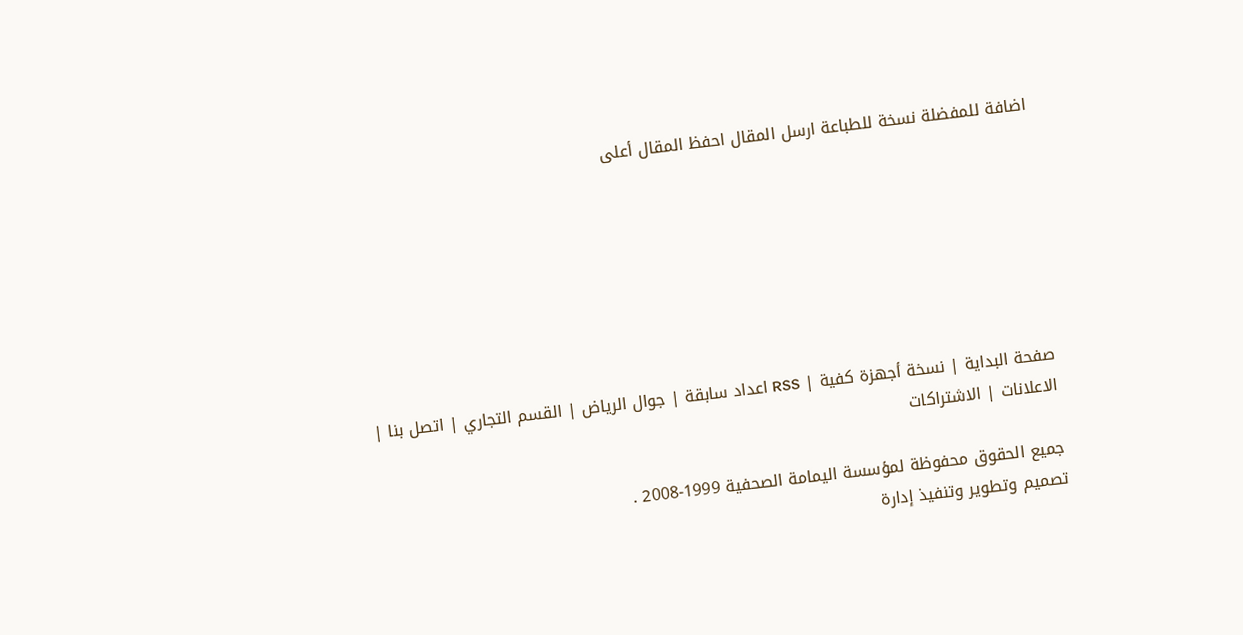اضافة للمفضلة نسخة للطباعة ارسل المقال احفظ المقال أعلى







صفحة البداية | نسخة أجهزة كفية | RSS اعداد سابقة | جوال الرياض | القسم التجاري | اتصل بنا | الاعلانات | الاشتراكات

جميع الحقوق محفوظة لمؤسسة اليمامة الصحفية 1999-2008 .
تصميم وتطوير وتنفيذ إدارة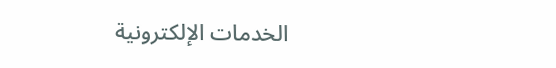الخدمات الإلكترونية